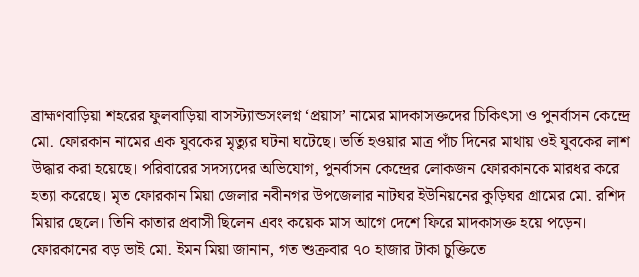ব্রাহ্মণবাড়িয়া শহরের ফুলবাড়িয়া বাসস্ট্যান্ডসংলগ্ন ‘প্রয়াস’ নামের মাদকাসক্তদের চিকিৎসা ও পুনর্বাসন কেন্দ্রে মো. ফোরকান নামের এক যুবকের মৃত্যুর ঘটনা ঘটেছে। ভর্তি হওয়ার মাত্র পাঁচ দিনের মাথায় ওই যুবকের লাশ উদ্ধার করা হয়েছে। পরিবারের সদস্যদের অভিযোগ, পুনর্বাসন কেন্দ্রের লোকজন ফোরকানকে মারধর করে হত্যা করেছে। মৃত ফোরকান মিয়া জেলার নবীনগর উপজেলার নাটঘর ইউনিয়নের কুড়িঘর গ্রামের মো. রশিদ মিয়ার ছেলে। তিনি কাতার প্রবাসী ছিলেন এবং কয়েক মাস আগে দেশে ফিরে মাদকাসক্ত হয়ে পড়েন।
ফোরকানের বড় ভাই মো. ইমন মিয়া জানান, গত শুক্রবার ৭০ হাজার টাকা চুক্তিতে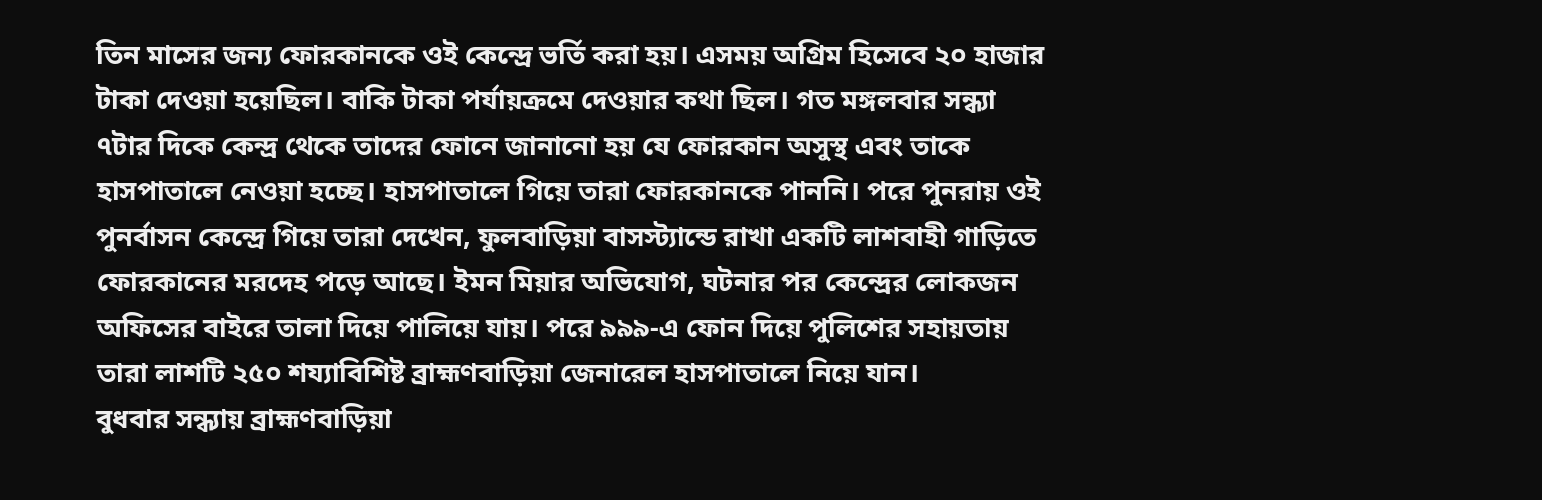তিন মাসের জন্য ফোরকানকে ওই কেন্দ্রে ভর্তি করা হয়। এসময় অগ্রিম হিসেবে ২০ হাজার টাকা দেওয়া হয়েছিল। বাকি টাকা পর্যায়ক্রমে দেওয়ার কথা ছিল। গত মঙ্গলবার সন্ধ্যা ৭টার দিকে কেন্দ্র থেকে তাদের ফোনে জানানো হয় যে ফোরকান অসুস্থ এবং তাকে হাসপাতালে নেওয়া হচ্ছে। হাসপাতালে গিয়ে তারা ফোরকানকে পাননি। পরে পুনরায় ওই পুনর্বাসন কেন্দ্রে গিয়ে তারা দেখেন, ফুলবাড়িয়া বাসস্ট্যান্ডে রাখা একটি লাশবাহী গাড়িতে ফোরকানের মরদেহ পড়ে আছে। ইমন মিয়ার অভিযোগ, ঘটনার পর কেন্দ্রের লোকজন অফিসের বাইরে তালা দিয়ে পালিয়ে যায়। পরে ৯৯৯-এ ফোন দিয়ে পুলিশের সহায়তায় তারা লাশটি ২৫০ শয্যাবিশিষ্ট ব্রাহ্মণবাড়িয়া জেনারেল হাসপাতালে নিয়ে যান।
বুধবার সন্ধ্যায় ব্রাহ্মণবাড়িয়া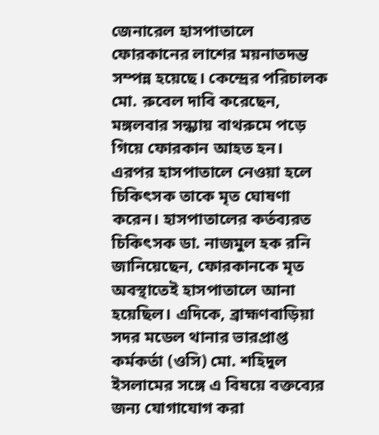জেনারেল হাসপাতালে ফোরকানের লাশের ময়নাতদন্ত সম্পন্ন হয়েছে। কেন্দ্রের পরিচালক মো. রুবেল দাবি করেছেন, মঙ্গলবার সন্ধ্যায় বাথরুমে পড়ে গিয়ে ফোরকান আহত হন। এরপর হাসপাতালে নেওয়া হলে চিকিৎসক তাকে মৃত ঘোষণা করেন। হাসপাতালের কর্তব্যরত চিকিৎসক ডা. নাজমুল হক রনি জানিয়েছেন, ফোরকানকে মৃত অবস্থাতেই হাসপাতালে আনা হয়েছিল। এদিকে, ব্রাহ্মণবাড়িয়া সদর মডেল থানার ভারপ্রাপ্ত কর্মকর্তা (ওসি) মো. শহিদুল ইসলামের সঙ্গে এ বিষয়ে বক্তব্যের জন্য যোগাযোগ করা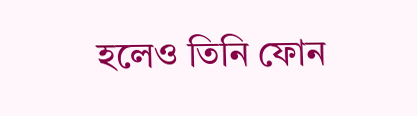হলেও তিনি ফোন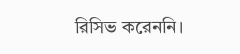রিসিভ করেননি।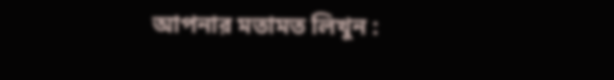আপনার মতামত লিখুন :